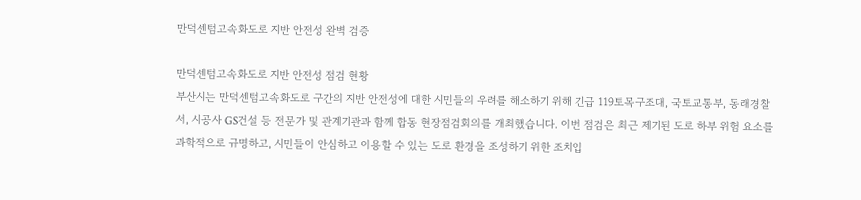만덕센텀고속화도로 지반 안전성 완벽 검증

만덕센텀고속화도로 지반 안전성 점검 현황
부산시는 만덕센텀고속화도로 구간의 지반 안전성에 대한 시민들의 우려를 해소하기 위해 긴급 119토목구조대, 국토교통부, 동래경찰서, 시공사 GS건설 등 전문가 및 관계기관과 함께 합동 현장점검회의를 개최했습니다. 이번 점검은 최근 제기된 도로 하부 위험 요소를 과학적으로 규명하고, 시민들이 안심하고 이용할 수 있는 도로 환경을 조성하기 위한 조치입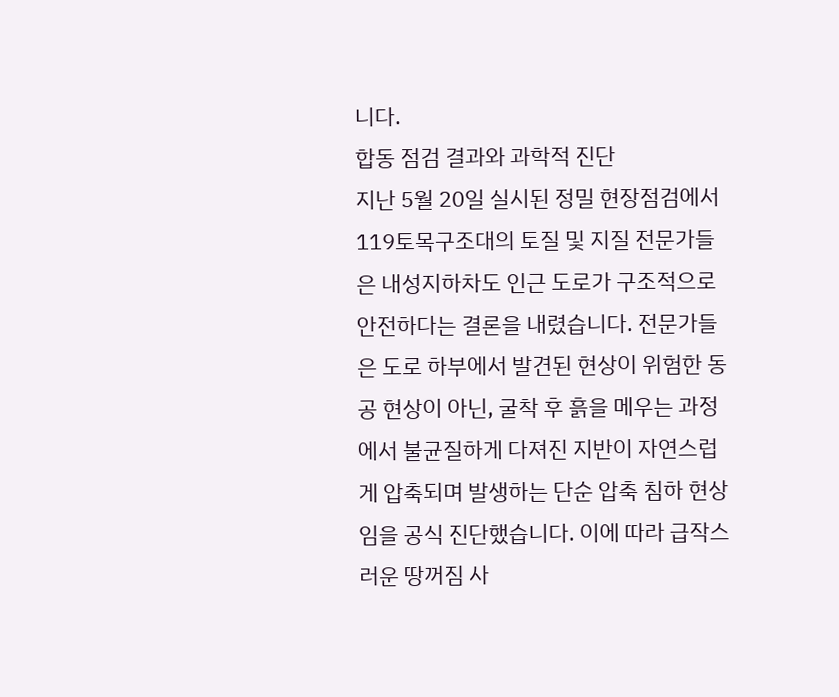니다.
합동 점검 결과와 과학적 진단
지난 5월 20일 실시된 정밀 현장점검에서 119토목구조대의 토질 및 지질 전문가들은 내성지하차도 인근 도로가 구조적으로 안전하다는 결론을 내렸습니다. 전문가들은 도로 하부에서 발견된 현상이 위험한 동공 현상이 아닌, 굴착 후 흙을 메우는 과정에서 불균질하게 다져진 지반이 자연스럽게 압축되며 발생하는 단순 압축 침하 현상임을 공식 진단했습니다. 이에 따라 급작스러운 땅꺼짐 사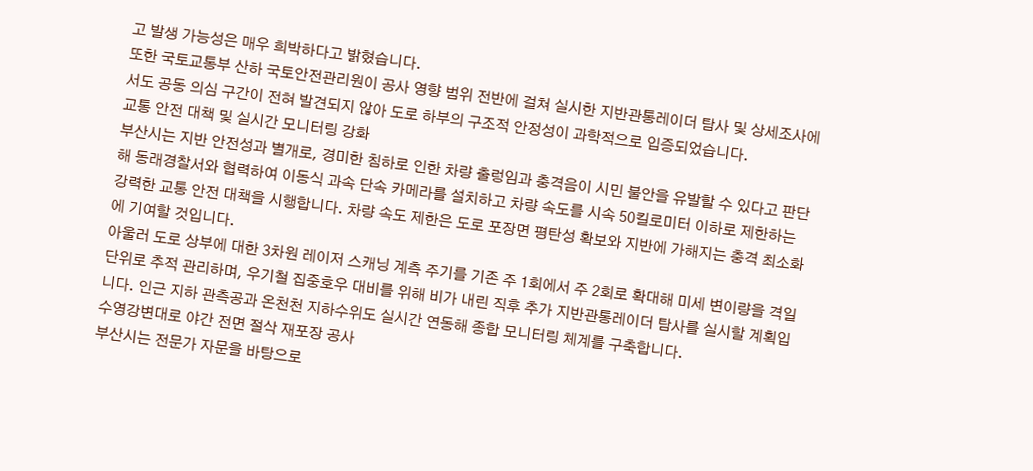고 발생 가능성은 매우 희박하다고 밝혔습니다.
또한 국토교통부 산하 국토안전관리원이 공사 영향 범위 전반에 걸쳐 실시한 지반관통레이더 탐사 및 상세조사에서도 공동 의심 구간이 전혀 발견되지 않아 도로 하부의 구조적 안정성이 과학적으로 입증되었습니다.
교통 안전 대책 및 실시간 모니터링 강화
부산시는 지반 안전성과 별개로, 경미한 침하로 인한 차량 출렁임과 충격음이 시민 불안을 유발할 수 있다고 판단해 동래경찰서와 협력하여 이동식 과속 단속 카메라를 설치하고 차량 속도를 시속 50킬로미터 이하로 제한하는 강력한 교통 안전 대책을 시행합니다. 차량 속도 제한은 도로 포장면 평탄성 확보와 지반에 가해지는 충격 최소화에 기여할 것입니다.
아울러 도로 상부에 대한 3차원 레이저 스캐닝 계측 주기를 기존 주 1회에서 주 2회로 확대해 미세 변이량을 격일 단위로 추적 관리하며, 우기철 집중호우 대비를 위해 비가 내린 직후 추가 지반관통레이더 탐사를 실시할 계획입니다. 인근 지하 관측공과 온천천 지하수위도 실시간 연동해 종합 모니터링 체계를 구축합니다.
수영강변대로 야간 전면 절삭 재포장 공사
부산시는 전문가 자문을 바탕으로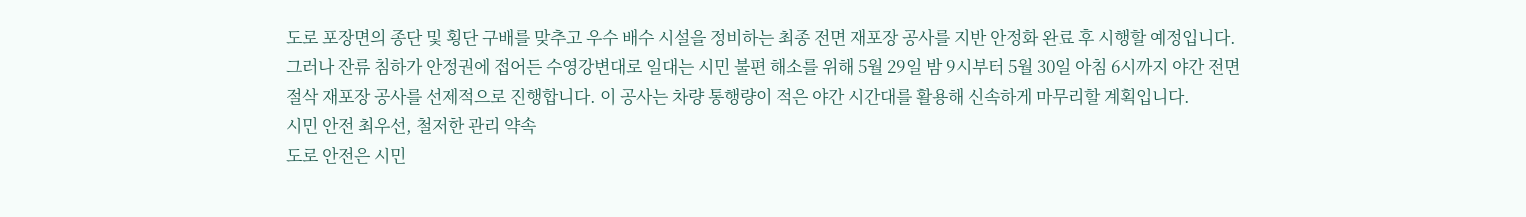도로 포장면의 종단 및 횡단 구배를 맞추고 우수 배수 시설을 정비하는 최종 전면 재포장 공사를 지반 안정화 완료 후 시행할 예정입니다. 그러나 잔류 침하가 안정권에 접어든 수영강변대로 일대는 시민 불편 해소를 위해 5월 29일 밤 9시부터 5월 30일 아침 6시까지 야간 전면 절삭 재포장 공사를 선제적으로 진행합니다. 이 공사는 차량 통행량이 적은 야간 시간대를 활용해 신속하게 마무리할 계획입니다.
시민 안전 최우선, 철저한 관리 약속
도로 안전은 시민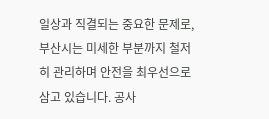일상과 직결되는 중요한 문제로, 부산시는 미세한 부분까지 철저히 관리하며 안전을 최우선으로 삼고 있습니다. 공사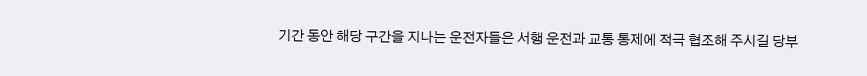기간 동안 해당 구간을 지나는 운전자들은 서행 운전과 교통 통제에 적극 협조해 주시길 당부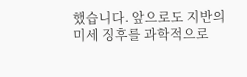했습니다. 앞으로도 지반의 미세 징후를 과학적으로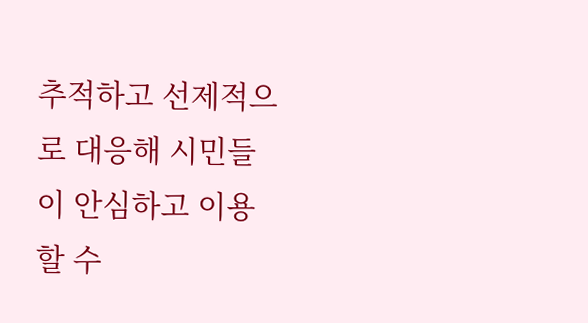추적하고 선제적으로 대응해 시민들이 안심하고 이용할 수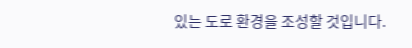있는 도로 환경을 조성할 것입니다.